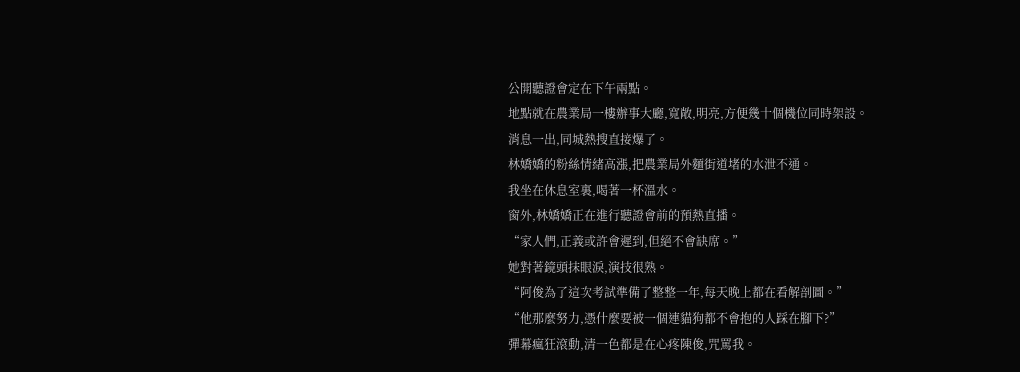公開聽證會定在下午兩點。
地點就在農業局一樓辦事大廳,寬敞,明亮,方便幾十個機位同時架設。
消息一出,同城熱搜直接爆了。
林嬌嬌的粉絲情緒高漲,把農業局外麵街道堵的水泄不通。
我坐在休息室裏,喝著一杯溫水。
窗外,林嬌嬌正在進行聽證會前的預熱直播。
“家人們,正義或許會遲到,但絕不會缺席。”
她對著鏡頭抹眼淚,演技很熟。
“阿俊為了這次考試準備了整整一年,每天晚上都在看解剖圖。”
“他那麼努力,憑什麼要被一個連貓狗都不會抱的人踩在腳下?”
彈幕瘋狂滾動,清一色都是在心疼陳俊,咒罵我。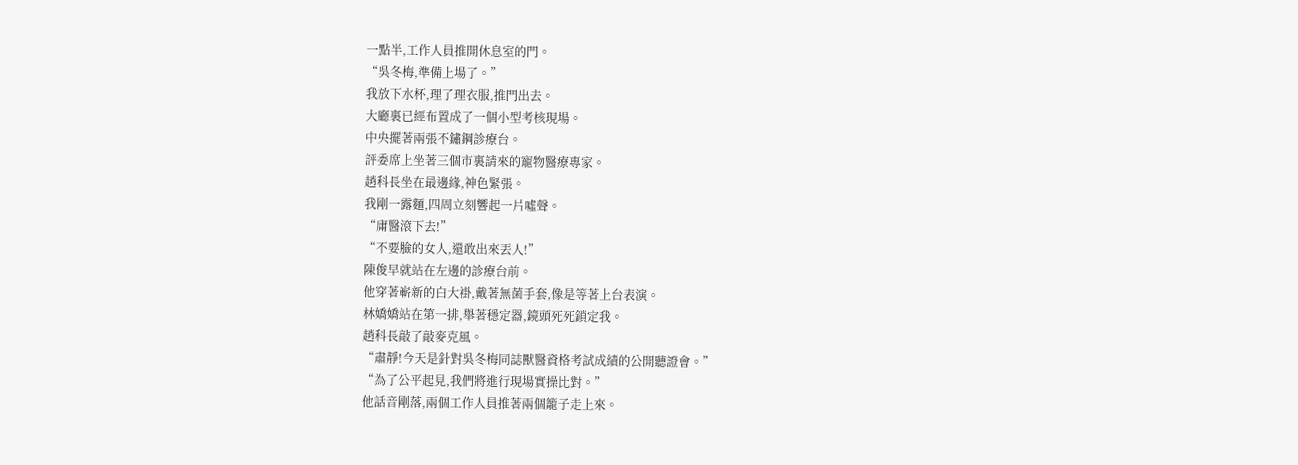一點半,工作人員推開休息室的門。
“吳冬梅,準備上場了。”
我放下水杯,理了理衣服,推門出去。
大廳裏已經布置成了一個小型考核現場。
中央擺著兩張不鏽鋼診療台。
評委席上坐著三個市裏請來的寵物醫療專家。
趙科長坐在最邊緣,神色緊張。
我剛一露麵,四周立刻響起一片噓聲。
“庸醫滾下去!”
“不要臉的女人,還敢出來丟人!”
陳俊早就站在左邊的診療台前。
他穿著嶄新的白大褂,戴著無菌手套,像是等著上台表演。
林嬌嬌站在第一排,舉著穩定器,鏡頭死死鎖定我。
趙科長敲了敲麥克風。
“肅靜!今天是針對吳冬梅同誌獸醫資格考試成績的公開聽證會。”
“為了公平起見,我們將進行現場實操比對。”
他話音剛落,兩個工作人員推著兩個籠子走上來。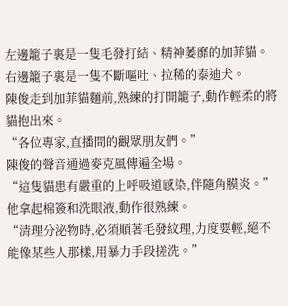左邊籠子裏是一隻毛發打結、精神萎靡的加菲貓。
右邊籠子裏是一隻不斷嘔吐、拉稀的泰迪犬。
陳俊走到加菲貓麵前,熟練的打開籠子,動作輕柔的將貓抱出來。
“各位專家,直播間的觀眾朋友們。”
陳俊的聲音通過麥克風傳遍全場。
“這隻貓患有嚴重的上呼吸道感染,伴隨角膜炎。”
他拿起棉簽和洗眼液,動作很熟練。
“清理分泌物時,必須順著毛發紋理,力度要輕,絕不能像某些人那樣,用暴力手段搓洗。”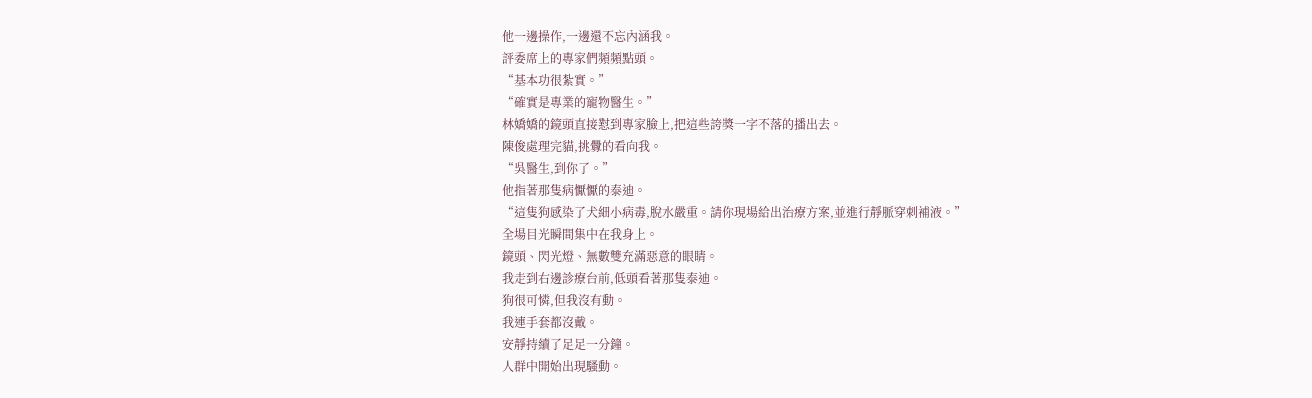他一邊操作,一邊還不忘內涵我。
評委席上的專家們頻頻點頭。
“基本功很紮實。”
“確實是專業的寵物醫生。”
林嬌嬌的鏡頭直接懟到專家臉上,把這些誇獎一字不落的播出去。
陳俊處理完貓,挑釁的看向我。
“吳醫生,到你了。”
他指著那隻病懨懨的泰迪。
“這隻狗感染了犬細小病毒,脫水嚴重。請你現場給出治療方案,並進行靜脈穿刺補液。”
全場目光瞬間集中在我身上。
鏡頭、閃光燈、無數雙充滿惡意的眼睛。
我走到右邊診療台前,低頭看著那隻泰迪。
狗很可憐,但我沒有動。
我連手套都沒戴。
安靜持續了足足一分鐘。
人群中開始出現騷動。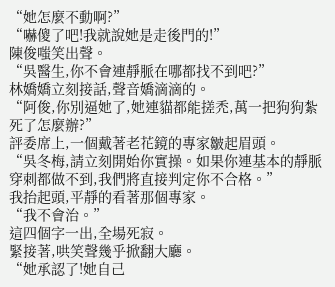“她怎麼不動啊?”
“嚇傻了吧!我就說她是走後門的!”
陳俊嗤笑出聲。
“吳醫生,你不會連靜脈在哪都找不到吧?”
林嬌嬌立刻接話,聲音嬌滴滴的。
“阿俊,你別逼她了,她連貓都能搓禿,萬一把狗狗紮死了怎麼辦?”
評委席上,一個戴著老花鏡的專家皺起眉頭。
“吳冬梅,請立刻開始你實操。如果你連基本的靜脈穿刺都做不到,我們將直接判定你不合格。”
我抬起頭,平靜的看著那個專家。
“我不會治。”
這四個字一出,全場死寂。
緊接著,哄笑聲幾乎掀翻大廳。
“她承認了!她自己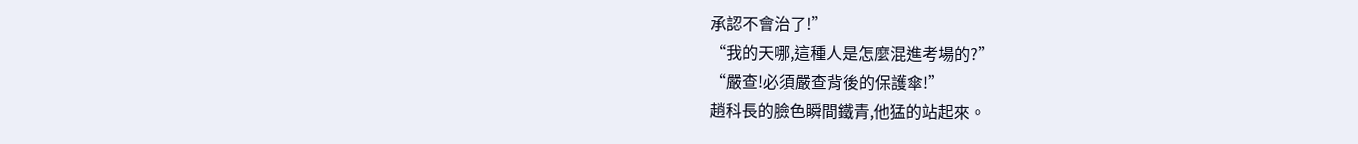承認不會治了!”
“我的天哪,這種人是怎麼混進考場的?”
“嚴查!必須嚴查背後的保護傘!”
趙科長的臉色瞬間鐵青,他猛的站起來。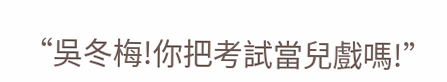“吳冬梅!你把考試當兒戲嗎!”